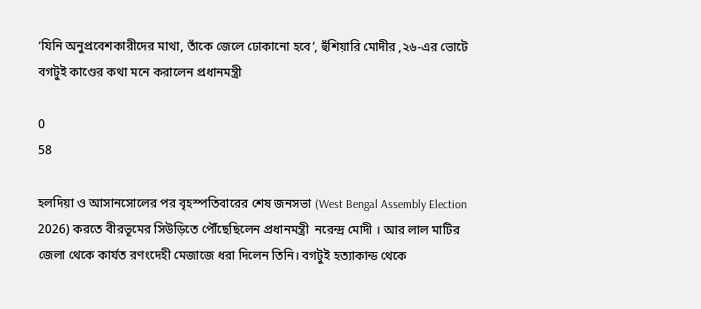‘যিনি অনুপ্রবেশকারীদের মাথা, তাঁকে জেলে ঢোকানো হবে’, হুঁশিয়ারি মোদীর ,২৬-এর ভোটে বগটুই কাণ্ডের কথা মনে করালেন প্রধানমন্ত্রী

0
58

হলদিয়া ও আসানসোলের পর বৃহস্পতিবারের শেষ জনসভা (West Bengal Assembly Election 2026) করতে বীরভূমের সিউড়িতে পৌঁছেছিলেন প্রধানমন্ত্রী  নরেন্দ্র মোদী । আর লাল মাটির জেলা থেকে কার্যত রণংদেহী মেজাজে ধরা দিলেন তিনি। বগটুই হত্যাকান্ড থেকে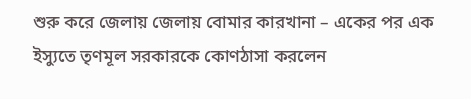শুরু করে জেলায় জেলায় বোমার কারখানা – একের পর এক ইস্যুতে তৃণমূল সরকারকে কোণঠাসা করলেন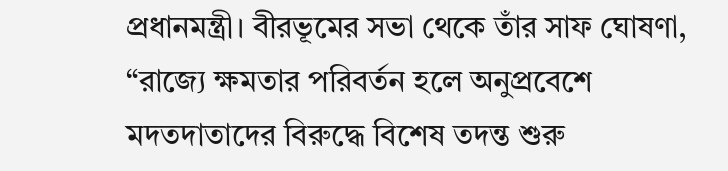প্রধানমন্ত্রী। বীরভূমের সভা থেকে তাঁর সাফ ঘোষণা, “রাজ্যে ক্ষমতার পরিবর্তন হলে অনুপ্রবেশে মদতদাতাদের বিরুদ্ধে বিশেষ তদন্ত শুরু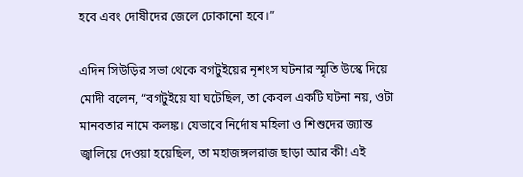হবে এবং দোষীদের জেলে ঢোকানো হবে।”

এদিন সিউড়ির সভা থেকে বগটুইয়ের নৃশংস ঘটনার স্মৃতি উস্কে দিয়ে মোদী বলেন, “বগটুইয়ে যা ঘটেছিল, তা কেবল একটি ঘটনা নয়, ওটা মানবতার নামে কলঙ্ক। যেভাবে নির্দোষ মহিলা ও শিশুদের জ্যান্ত জ্বালিয়ে দেওয়া হয়েছিল, তা মহাজঙ্গলরাজ ছাড়া আর কী! এই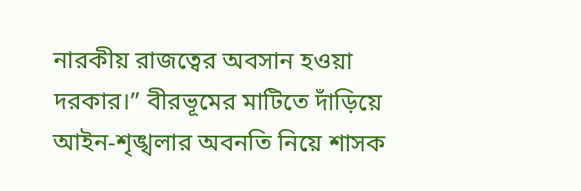নারকীয় রাজত্বের অবসান হওয়া দরকার।” বীরভূমের মাটিতে দাঁড়িয়ে আইন-শৃঙ্খলার অবনতি নিয়ে শাসক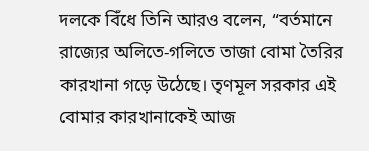দলকে বিঁধে তিনি আরও বলেন, “বর্তমানে রাজ্যের অলিতে-গলিতে তাজা বোমা তৈরির কারখানা গড়ে উঠেছে। তৃণমূল সরকার এই বোমার কারখানাকেই আজ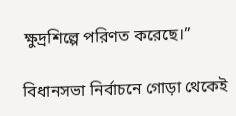ক্ষুদ্রশিল্পে পরিণত করেছে।”

বিধানসভা নির্বাচনে গোড়া থেকেই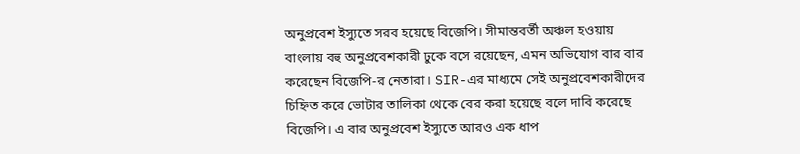অনুপ্রবেশ ইস্যুতে সরব হয়েছে বিজেপি। সীমান্তবর্তী অঞ্চল হওয়ায় বাংলায় বহু অনুপ্রবেশকারী ঢুকে বসে রয়েছেন, এমন অভিযোগ বার বার করেছেন বিজেপি-র নেতারা। SIR-এর মাধ্যমে সেই অনুপ্রবেশকারীদের চিহ্নিত করে ভোটার তালিকা থেকে বের করা হয়েছে বলে দাবি করেছে বিজেপি। এ বার অনুপ্রবেশ ইস্যুতে আরও এক ধাপ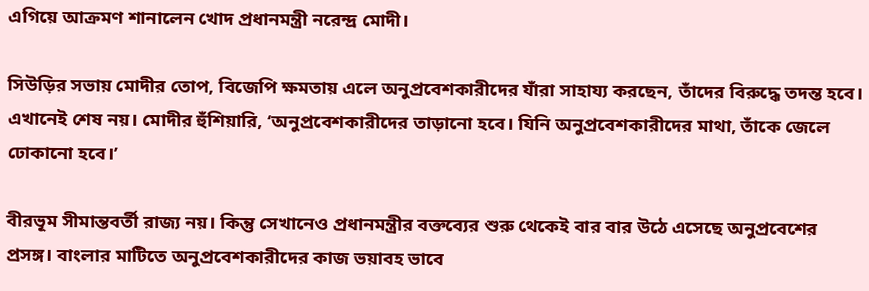এগিয়ে আক্রমণ শানালেন খোদ প্রধানমন্ত্রী নরেন্দ্র মোদী।

সিউড়ির সভায় মোদীর তোপ, বিজেপি ক্ষমতায় এলে অনুপ্রবেশকারীদের যাঁরা সাহায্য করছেন, তাঁদের বিরুদ্ধে তদন্ত হবে। এখানেই শেষ নয়। মোদীর হুঁশিয়ারি, ‘অনুপ্রবেশকারীদের তাড়ানো হবে। যিনি অনুপ্রবেশকারীদের মাথা, তাঁকে জেলে ঢোকানো হবে।’

বীরভূম সীমান্তবর্তী রাজ্য নয়। কিন্তু সেখানেও প্রধানমন্ত্রীর বক্তব্যের শুরু থেকেই বার বার উঠে এসেছে অনুপ্রবেশের প্রসঙ্গ। বাংলার মাটিতে অনুপ্রবেশকারীদের কাজ ভয়াবহ ভাবে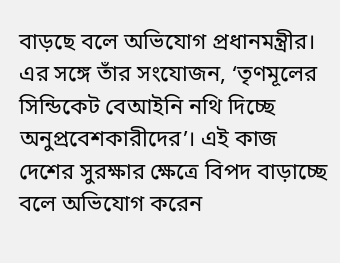বাড়ছে বলে অভিযোগ প্রধানমন্ত্রীর। এর সঙ্গে তাঁর সংযোজন, ‘তৃণমূলের সিন্ডিকেট বেআইনি নথি দিচ্ছে অনুপ্রবেশকারীদের’। এই কাজ দেশের সুরক্ষার ক্ষেত্রে বিপদ বাড়াচ্ছে বলে অভিযোগ করেন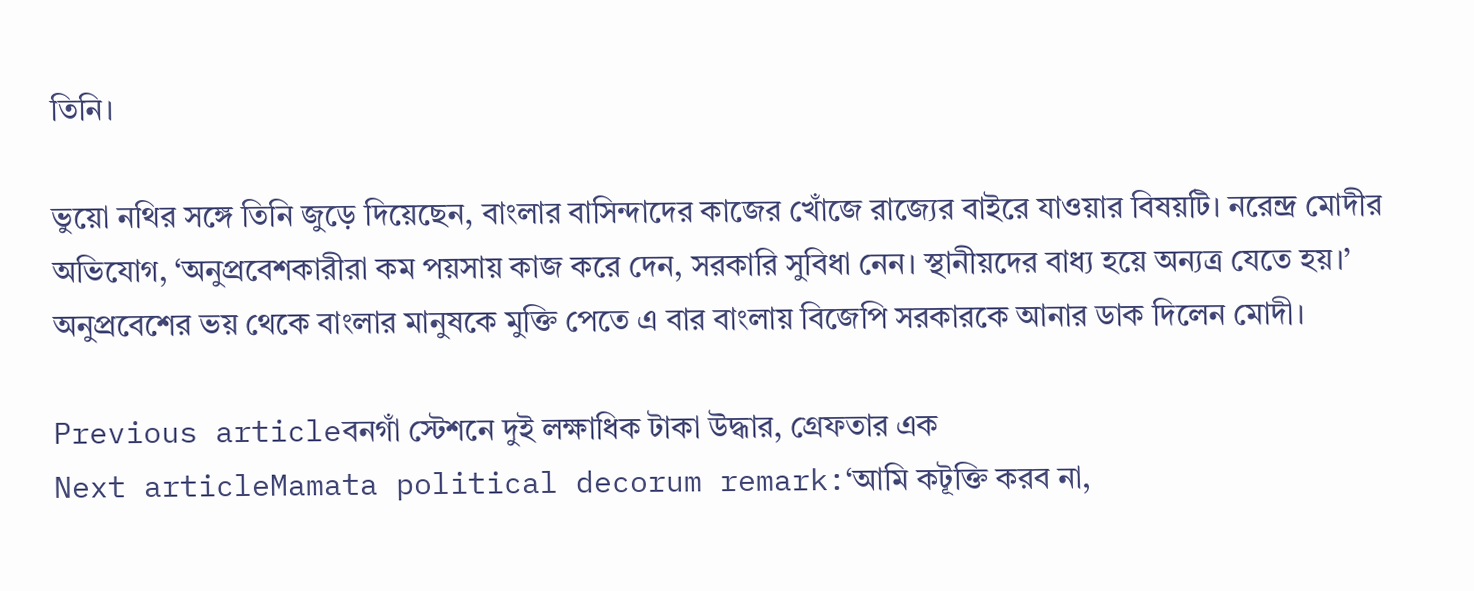তিনি।

ভুয়ো নথির সঙ্গে তিনি জুড়ে দিয়েছেন, বাংলার বাসিন্দাদের কাজের খোঁজে রাজ্যের বাইরে যাওয়ার বিষয়টি। নরেন্দ্র মোদীর অভিযোগ, ‘অনুপ্রবেশকারীরা কম পয়সায় কাজ করে দেন, সরকারি সুবিধা নেন। স্থানীয়দের বাধ্য হয়ে অন্যত্র যেতে হয়।’ অনুপ্রবেশের ভয় থেকে বাংলার মানুষকে মুক্তি পেতে এ বার বাংলায় বিজেপি সরকারকে আনার ডাক দিলেন মোদী।

Previous articleবনগাঁ স্টেশনে দুই লক্ষাধিক টাকা উদ্ধার, গ্রেফতার এক
Next articleMamata political decorum remark:‘আমি কটূক্তি করব না,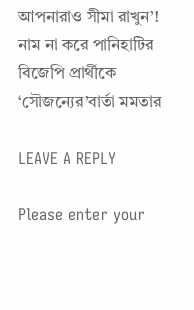আপনারাও সীমা রাখুন’! নাম না করে পানিহাটির বিজেপি প্রার্থীকে ‘সৌজন্যের’বার্তা মমতার

LEAVE A REPLY

Please enter your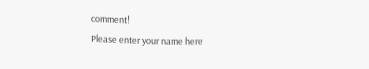comment!
Please enter your name here